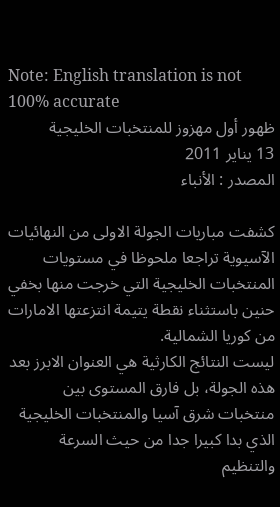Note: English translation is not 100% accurate
ظهور أول مهزوز للمنتخبات الخليجية
13 يناير 2011
المصدر : الأنباء

كشفت مباريات الجولة الاولى من النهائيات الآسيوية تراجعا ملحوظا في مستويات المنتخبات الخليجية التي خرجت منها بخفي حنين باستثناء نقطة يتيمة انتزعتها الامارات من كوريا الشمالية.
ليست النتائج الكارثية هي العنوان الابرز بعد هذه الجولة، بل فارق المستوى بين منتخبات شرق آسيا والمنتخبات الخليجية الذي بدا كبيرا جدا من حيث السرعة والتنظيم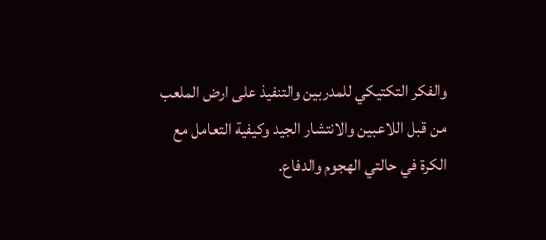والفكر التكتيكي للمدربين والتنفيذ على ارض الملعب من قبل اللاعبين والانتشار الجيد وكيفية التعامل مع الكرة في حالتي الهجوم والدفاع.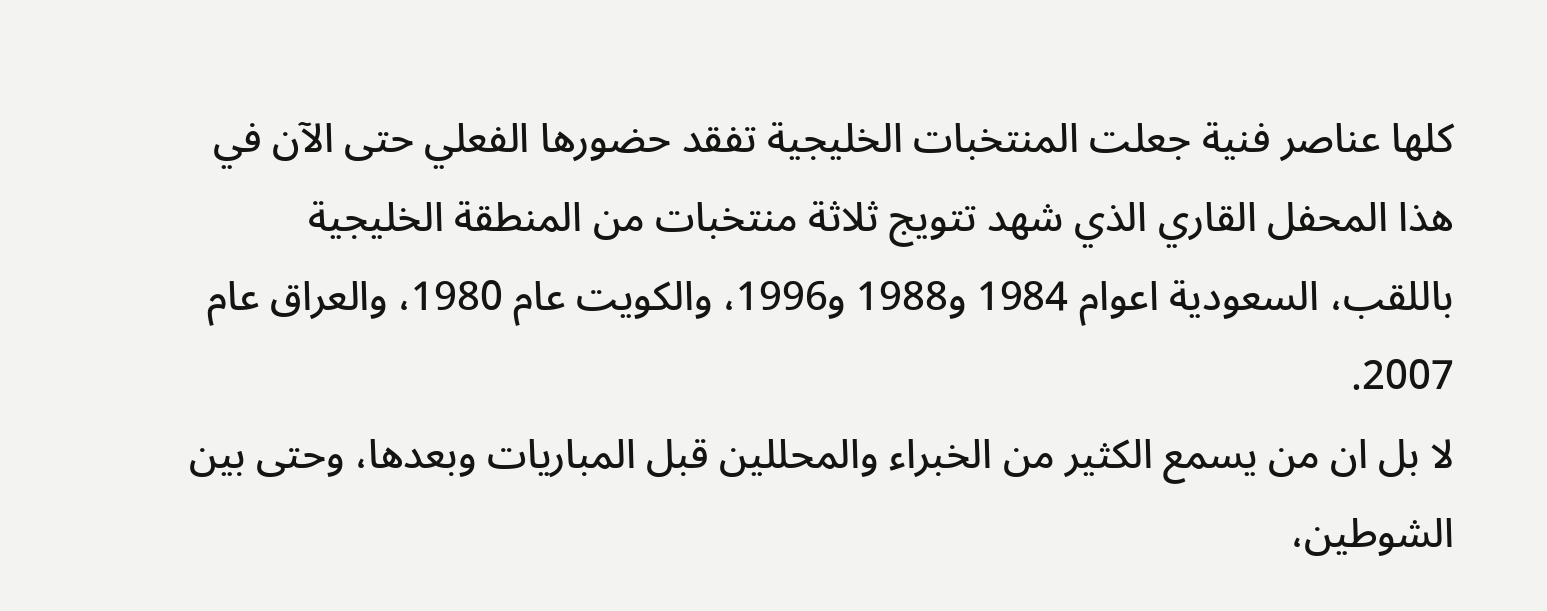كلها عناصر فنية جعلت المنتخبات الخليجية تفقد حضورها الفعلي حتى الآن في هذا المحفل القاري الذي شهد تتويج ثلاثة منتخبات من المنطقة الخليجية باللقب، السعودية اعوام 1984 و1988 و1996، والكويت عام 1980، والعراق عام 2007.
لا بل ان من يسمع الكثير من الخبراء والمحللين قبل المباريات وبعدها، وحتى بين الشوطين،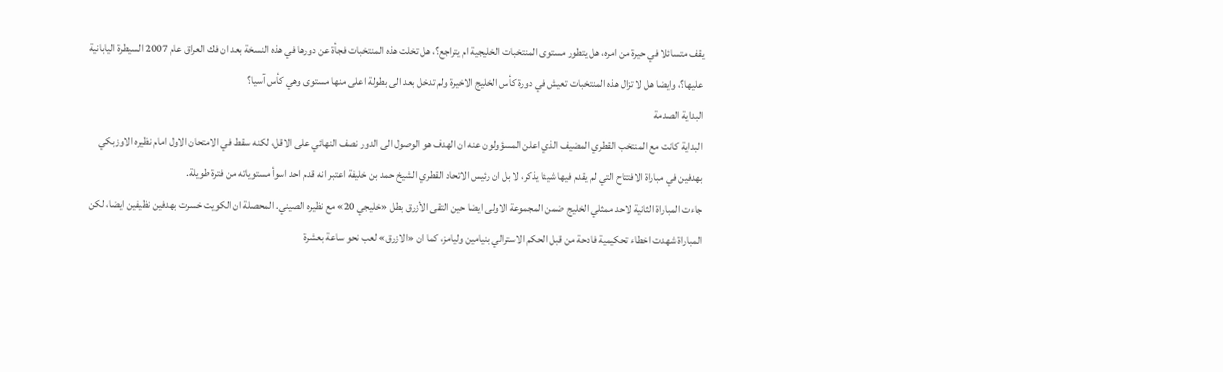يقف متسائلا في حيرة من امره، هل يتطور مستوى المنتخبات الخليجية ام يتراجع؟، هل تخلت هذه المنتخبات فجأة عن دورها في هذه النسخة بعد ان فك العراق عام 2007 السيطرة اليابانية عليها؟، وايضا هل لا تزال هذه المنتخبات تعيش في دورة كأس الخليج الاخيرة ولم تدخل بعد الى بطولة اعلى منها مستوى وهي كأس آسيا؟
البداية الصدمة
البداية كانت مع المنتخب القطري المضيف الذي اعلن المسؤولون عنه ان الهدف هو الوصول الى الدور نصف النهائي على الاقل، لكنه سقط في الامتحان الاول امام نظيره الاوزبكي بهدفين في مباراة الافتتاح التي لم يقدم فيها شيئا يذكر، لا بل ان رئيس الاتحاد القطري الشيخ حمد بن خليفة اعتبر انه قدم احد اسوأ مستوياته من فترة طويلة.
جاءت المباراة الثانية لاحد ممثلي الخليج ضمن المجموعة الاولى ايضا حين التقى الأزرق بطل «خليجي 20» مع نظيره الصيني. المحصلة ان الكويت خسرت بهدفين نظيفين ايضا، لكن المباراة شهدت اخطاء تحكيمية فادحة من قبل الحكم الاسترالي بنيامين وليامز، كما ان «الازرق» لعب نحو ساعة بعشرة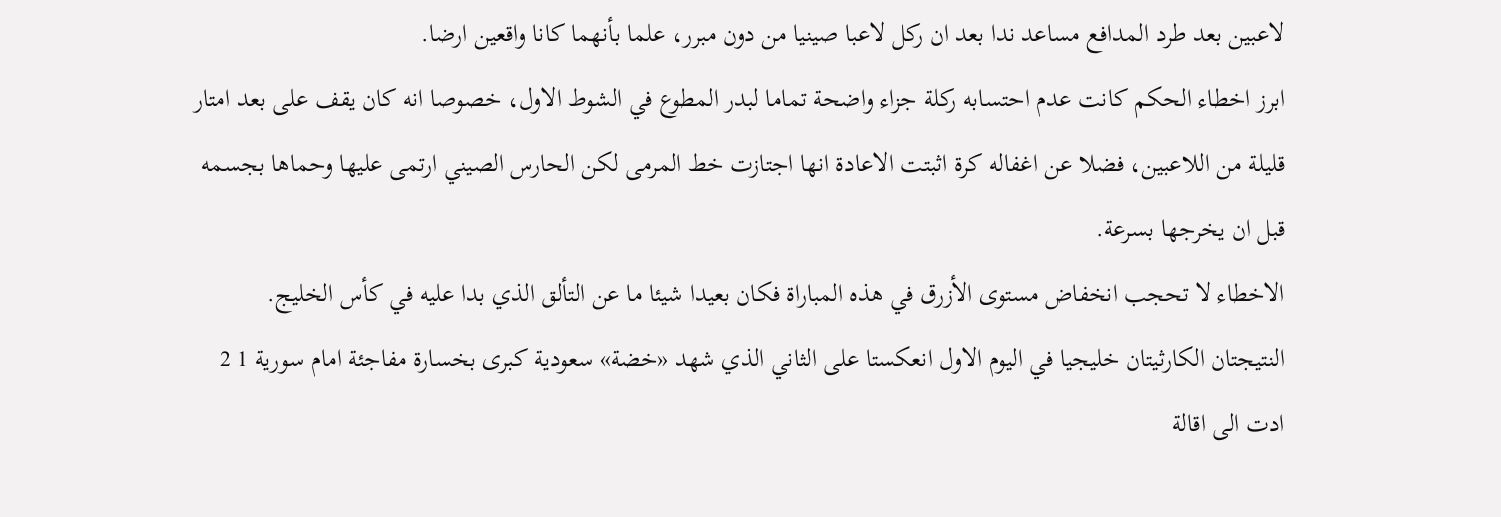لاعبين بعد طرد المدافع مساعد ندا بعد ان ركل لاعبا صينيا من دون مبرر، علما بأنهما كانا واقعين ارضا.
ابرز اخطاء الحكم كانت عدم احتسابه ركلة جزاء واضحة تماما لبدر المطوع في الشوط الاول، خصوصا انه كان يقف على بعد امتار قليلة من اللاعبين، فضلا عن اغفاله كرة اثبتت الاعادة انها اجتازت خط المرمى لكن الحارس الصيني ارتمى عليها وحماها بجسمه قبل ان يخرجها بسرعة.
الاخطاء لا تحجب انخفاض مستوى الأزرق في هذه المباراة فكان بعيدا شيئا ما عن التألق الذي بدا عليه في كأس الخليج.
النتيجتان الكارثيتان خليجيا في اليوم الاول انعكستا على الثاني الذي شهد «خضة» سعودية كبرى بخسارة مفاجئة امام سورية 1 2 ادت الى اقالة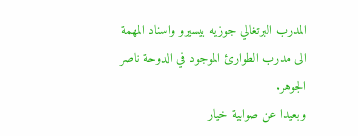المدرب البرتغالي جوزيه بيسيرو واسناد المهمة الى مدرب الطوارئ الموجود في الدوحة ناصر الجوهر.
وبعيدا عن صوابية خيار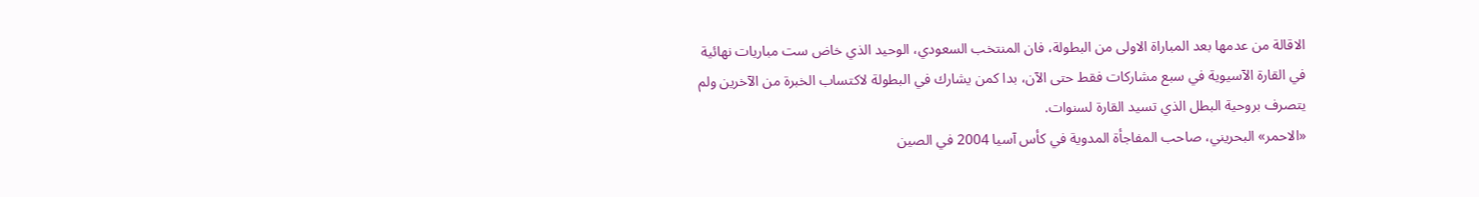الاقالة من عدمها بعد المباراة الاولى من البطولة، فان المنتخب السعودي، الوحيد الذي خاض ست مباريات نهائية في القارة الآسيوية في سبع مشاركات فقط حتى الآن، بدا كمن يشارك في البطولة لاكتساب الخبرة من الآخرين ولم يتصرف بروحية البطل الذي تسيد القارة لسنوات.
«الاحمر» البحريني، صاحب المفاجأة المدوية في كأس آسيا 2004 في الصين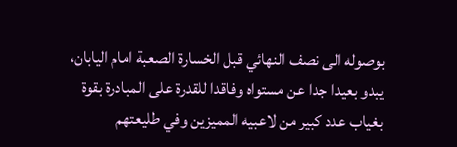بوصوله الى نصف النهائي قبل الخسارة الصعبة امام اليابان، يبدو بعيدا جدا عن مستواه وفاقدا للقدرة على المبادرة بقوة بغياب عدد كبير من لاعبيه المميزين وفي طليعتهم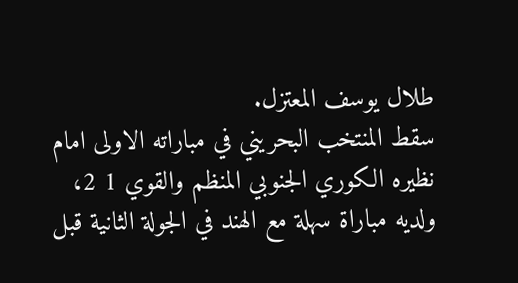طلال يوسف المعتزل.
سقط المنتخب البحريني في مباراته الاولى امام نظيره الكوري الجنوبي المنظم والقوي 1 2، ولديه مباراة سهلة مع الهند في الجولة الثانية قبل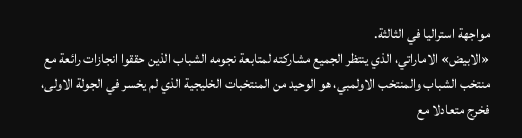مواجهة استراليا في الثالثة.
«الابيض» الاماراتي، الذي ينتظر الجميع مشاركته لمتابعة نجومه الشباب الذين حققوا انجازات رائعة مع منتخب الشباب والمنتخب الاولمبي، هو الوحيد من المنتخبات الخليجية الذي لم يخسر في الجولة الاولى، فخرج متعادلا مع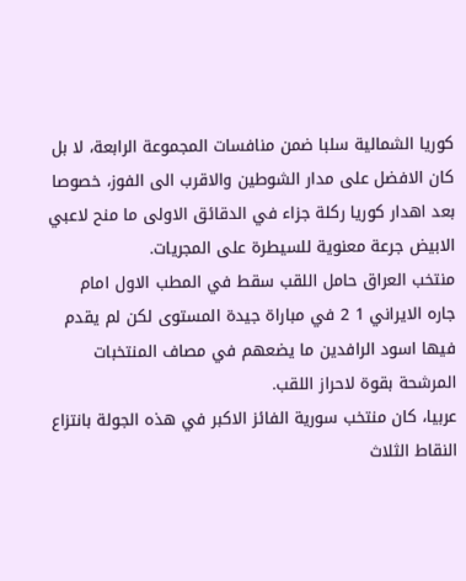كوريا الشمالية سلبا ضمن منافسات المجموعة الرابعة، لا بل كان الافضل على مدار الشوطين والاقرب الى الفوز، خصوصا بعد اهدار كوريا ركلة جزاء في الدقائق الاولى ما منح لاعبي الابيض جرعة معنوية للسيطرة على المجريات.
منتخب العراق حامل اللقب سقط في المطب الاول امام جاره الايراني 1 2 في مباراة جيدة المستوى لكن لم يقدم فيها اسود الرافدين ما يضعهم في مصاف المنتخبات المرشحة بقوة لاحراز اللقب.
عربيا، كان منتخب سورية الفائز الاكبر في هذه الجولة بانتزاع النقاط الثلاث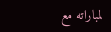لمباراته مع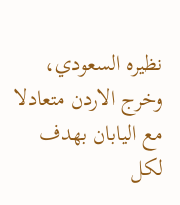نظيره السعودي، وخرج الاردن متعادلا مع اليابان بهدف لكل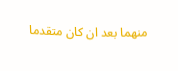منهما بعد ان كان متقدما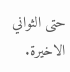حتى الثواني الاخيرة.